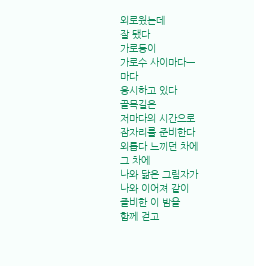외로웠는데
잘 됐다
가로등이
가로수 사이마다ㅡ
마다
응시하고 있다
골목길은
저마다의 시간으로
잠자리를 준비한다
외롭다 느끼던 차에
그 차에
나와 닮은 그림자가
나와 이어져 같이
즐비한 이 밤을
함께 걷고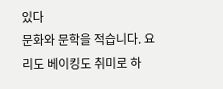있다
문화와 문학을 적습니다. 요리도 베이킹도 취미로 하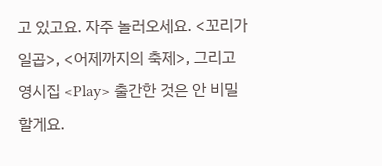고 있고요. 자주 놀러오세요. <꼬리가 일곱>, <어제까지의 축제>, 그리고 영시집 <Play> 출간한 것은 안 비밀 할게요.